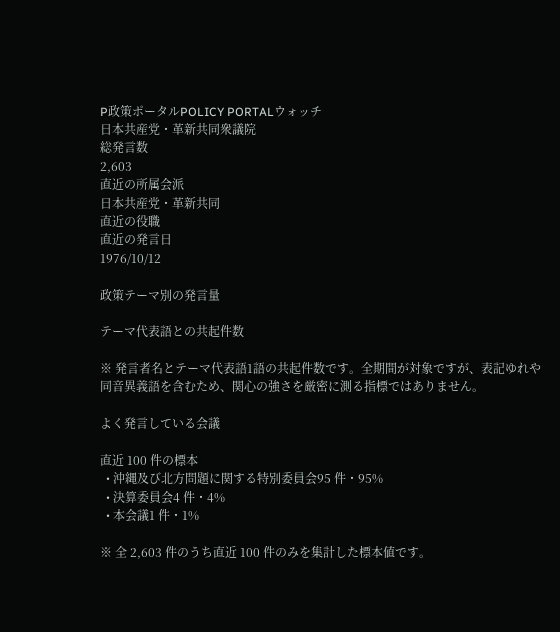P政策ポータルPOLICY PORTALウォッチ
日本共産党・革新共同衆議院
総発言数
2,603
直近の所属会派
日本共産党・革新共同
直近の役職
直近の発言日
1976/10/12

政策テーマ別の発言量

テーマ代表語との共起件数

※ 発言者名とテーマ代表語1語の共起件数です。全期間が対象ですが、表記ゆれや 同音異義語を含むため、関心の強さを厳密に測る指標ではありません。

よく発言している会議

直近 100 件の標本
  • 沖縄及び北方問題に関する特別委員会95 件・95%
  • 決算委員会4 件・4%
  • 本会議1 件・1%

※ 全 2,603 件のうち直近 100 件のみを集計した標本値です。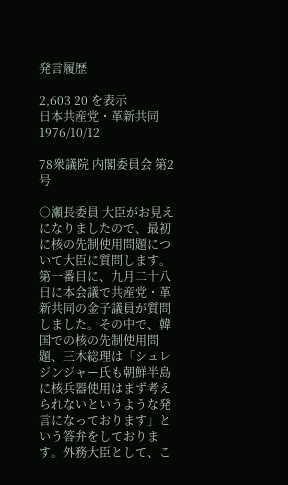発言履歴

2,603 20 を表示
日本共産党・革新共同1976/10/12

78衆議院 内閣委員会 第2号

○瀬長委員 大臣がお見えになりましたので、最初に核の先制使用問題について大臣に質問します。 第一番目に、九月二十八日に本会議で共産党・革新共同の金子議員が質問しました。その中で、韓国での核の先制使用問題、三木総理は「シュレジンジャー氏も朝鮮半島に核兵器使用はまず考えられないというような発言になっております」という答弁をしております。外務大臣として、こ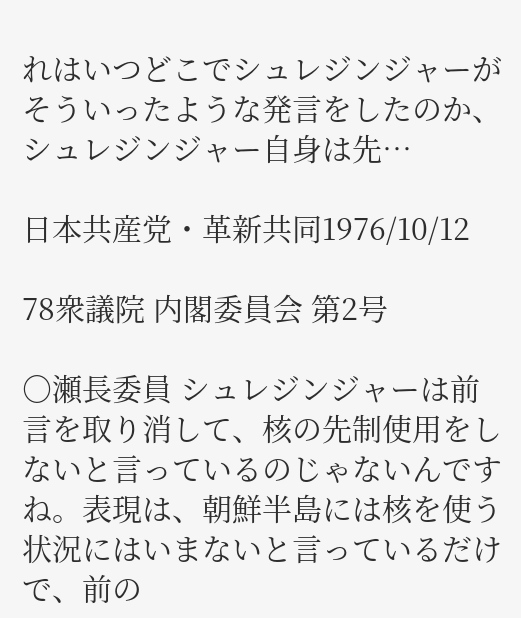れはいつどこでシュレジンジャーがそういったような発言をしたのか、シュレジンジャー自身は先…

日本共産党・革新共同1976/10/12

78衆議院 内閣委員会 第2号

○瀬長委員 シュレジンジャーは前言を取り消して、核の先制使用をしないと言っているのじゃないんですね。表現は、朝鮮半島には核を使う状況にはいまないと言っているだけで、前の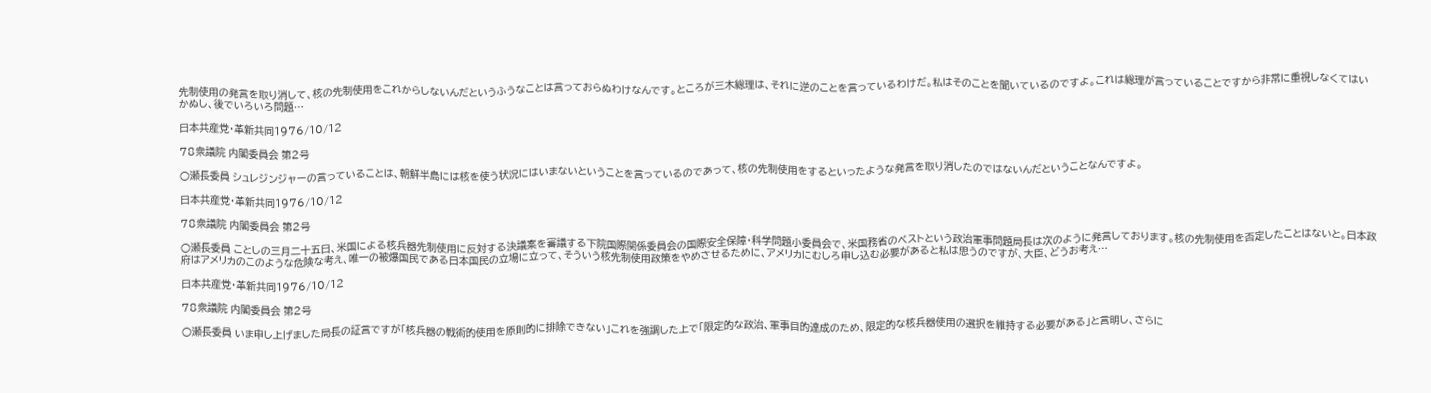先制使用の発言を取り消して、核の先制使用をこれからしないんだというふうなことは言っておらぬわけなんです。ところが三木総理は、それに逆のことを言っているわけだ。私はそのことを聞いているのですよ。これは総理が言っていることですから非常に重視しなくてはいかぬし、後でいろいろ問題…

日本共産党・革新共同1976/10/12

78衆議院 内閣委員会 第2号

○瀬長委員 シュレジンジャーの言っていることは、朝鮮半島には核を使う状況にはいまないということを言っているのであって、核の先制使用をするといったような発言を取り消したのではないんだということなんですよ。

日本共産党・革新共同1976/10/12

78衆議院 内閣委員会 第2号

○瀬長委員 ことしの三月二十五日、米国による核兵器先制使用に反対する決議案を審議する下院国際関係委員会の国際安全保障・科学問題小委員会で、米国務省のベストという政治軍事問題局長は次のように発言しております。核の先制使用を否定したことはないと。日本政府はアメリカのこのような危険な考え、唯一の被爆国民である日本国民の立場に立って、そういう核先制使用政策をやめさせるために、アメリカにむしろ申し込む必要があると私は思うのですが、大臣、どうお考え…

日本共産党・革新共同1976/10/12

78衆議院 内閣委員会 第2号

○瀬長委員 いま申し上げました局長の証言ですが「核兵器の戦術的使用を原則的に排除できない」これを強調した上で「限定的な政治、軍事目的達成のため、限定的な核兵器使用の選択を維持する必要がある」と言明し、さらに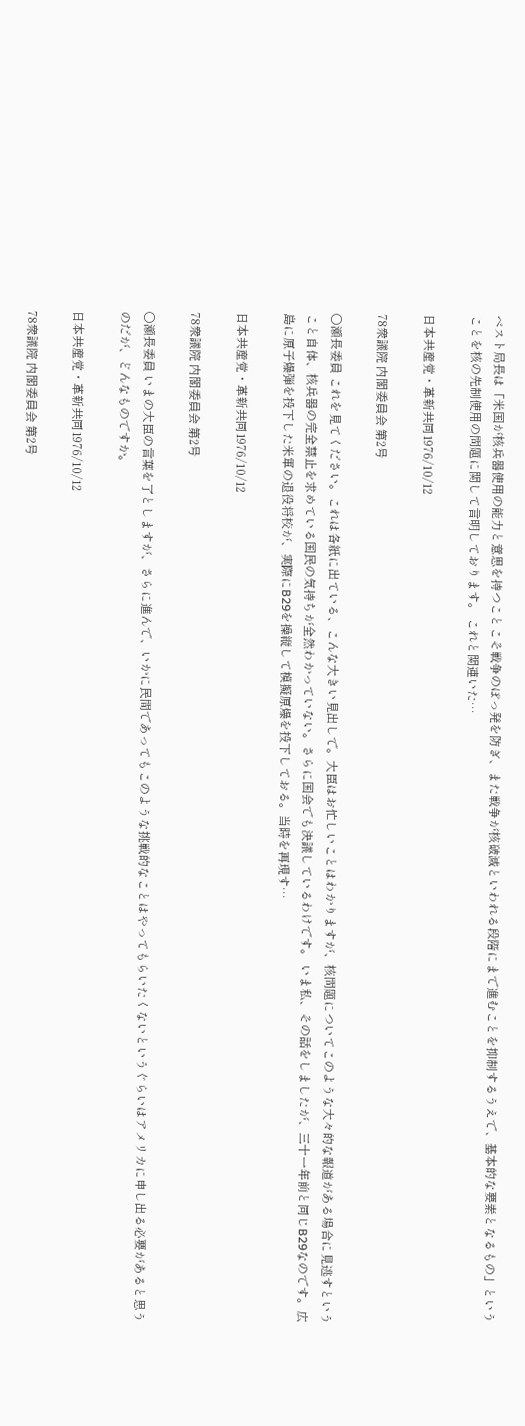ベスト局長は「米国が核兵器使用の能力と意思を持つことこそ戦争のぼっ発を防ぎ、また戦争が核破滅といわれる段階にまで進むことを抑制するうえで、基本的な要素となるもの」ということを核の先制使用の問題に関して言明しております。 これと関連いた…

日本共産党・革新共同1976/10/12

78衆議院 内閣委員会 第2号

○瀬長委員 これを見てください。これは各紙に出ている、こんな大きい見出しで。大臣はお忙しいことはわかりますが、核問題についてこのような大々的な報道がある場合に見逃すということ自体、核兵器の完全禁止を求めている国民の気持ちが全然わかっていない。さらに国会でも決議しているわけです。 いま私、その話をしましたが、三十一年前と同じB29なのです。広島に原子爆弾を投下した米軍の退役将校が、実際にB29を操縦して模擬原爆を投下しておる。当時を再現す…

日本共産党・革新共同1976/10/12

78衆議院 内閣委員会 第2号

○瀬長委員 いまの大臣の言葉を了としますが、さらに進んで、いかに民間であってもこのような挑戦的なことはやってもらいたくないというぐらいはアメリカに申し出る必要があると思うのだが、どんなものですか。

日本共産党・革新共同1976/10/12

78衆議院 内閣委員会 第2号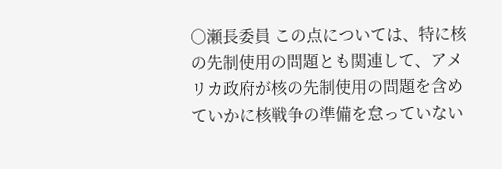○瀬長委員 この点については、特に核の先制使用の問題とも関連して、アメリカ政府が核の先制使用の問題を含めていかに核戦争の準備を怠っていない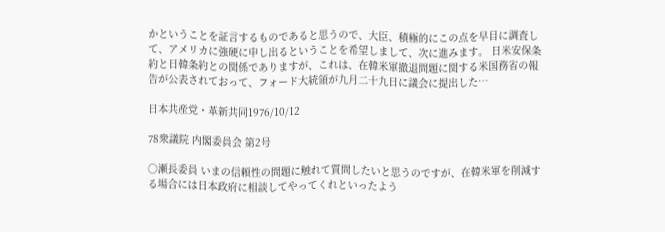かということを証言するものであると思うので、大臣、積極的にこの点を早目に調査して、アメリカに強硬に申し出るということを希望しまして、次に進みます。 日米安保条約と日韓条約との関係でありますが、これは、在韓米軍撤退問題に関する米国務省の報告が公表されておって、フォード大統領が九月二十九日に議会に提出した…

日本共産党・革新共同1976/10/12

78衆議院 内閣委員会 第2号

○瀬長委員 いまの信頼性の問題に触れて質問したいと思うのですが、在韓米軍を削減する場合には日本政府に相談してやってくれといったよう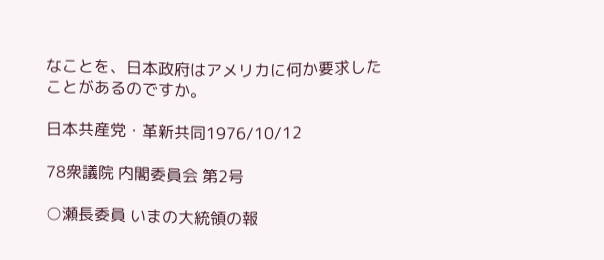なことを、日本政府はアメリカに何か要求したことがあるのですか。

日本共産党・革新共同1976/10/12

78衆議院 内閣委員会 第2号

○瀬長委員 いまの大統領の報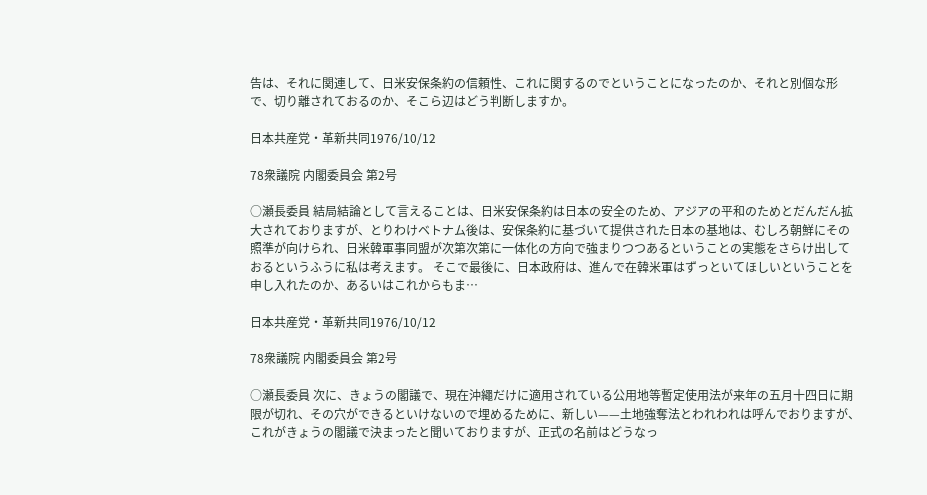告は、それに関連して、日米安保条約の信頼性、これに関するのでということになったのか、それと別個な形で、切り離されておるのか、そこら辺はどう判断しますか。

日本共産党・革新共同1976/10/12

78衆議院 内閣委員会 第2号

○瀬長委員 結局結論として言えることは、日米安保条約は日本の安全のため、アジアの平和のためとだんだん拡大されておりますが、とりわけベトナム後は、安保条約に基づいて提供された日本の基地は、むしろ朝鮮にその照準が向けられ、日米韓軍事同盟が次第次第に一体化の方向で強まりつつあるということの実態をさらけ出しておるというふうに私は考えます。 そこで最後に、日本政府は、進んで在韓米軍はずっといてほしいということを申し入れたのか、あるいはこれからもま…

日本共産党・革新共同1976/10/12

78衆議院 内閣委員会 第2号

○瀬長委員 次に、きょうの閣議で、現在沖繩だけに適用されている公用地等暫定使用法が来年の五月十四日に期限が切れ、その穴ができるといけないので埋めるために、新しい——土地強奪法とわれわれは呼んでおりますが、これがきょうの閣議で決まったと聞いておりますが、正式の名前はどうなっ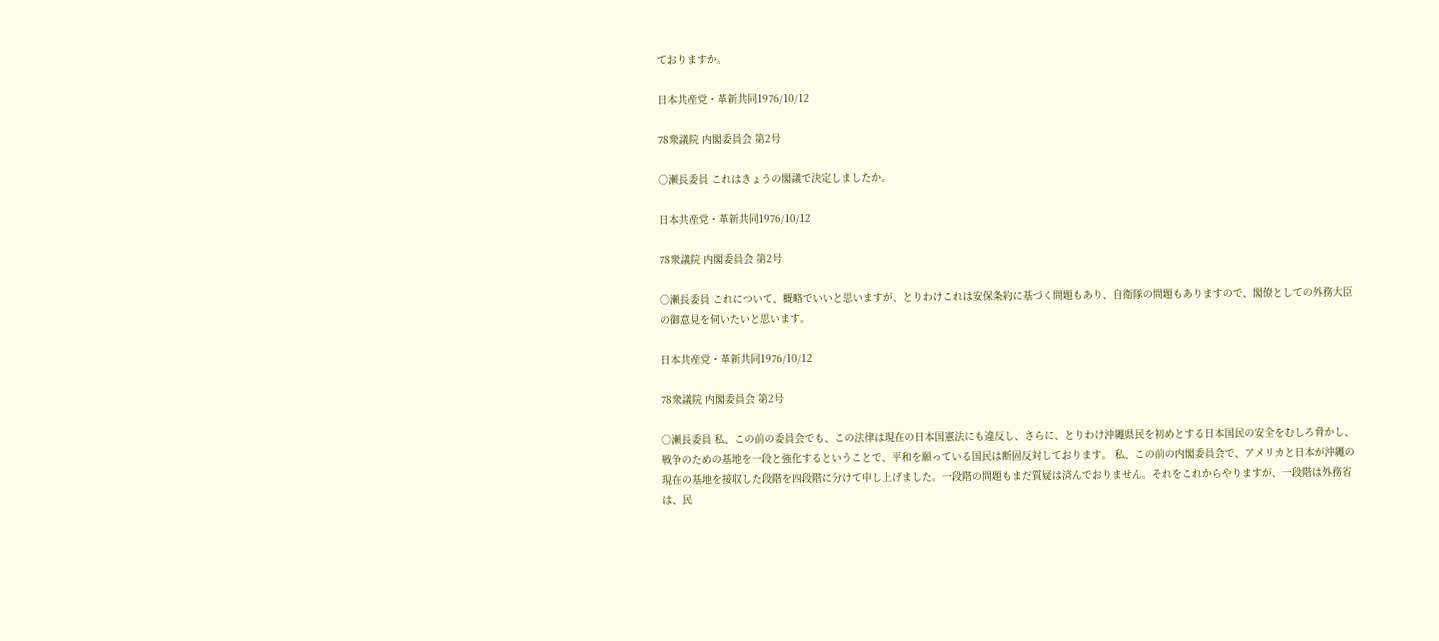ておりますか。

日本共産党・革新共同1976/10/12

78衆議院 内閣委員会 第2号

○瀬長委員 これはきょうの閣議で決定しましたか。

日本共産党・革新共同1976/10/12

78衆議院 内閣委員会 第2号

○瀬長委員 これについて、概略でいいと思いますが、とりわけこれは安保条約に基づく問題もあり、自衛隊の問題もありますので、閣僚としての外務大臣の御意見を伺いたいと思います。

日本共産党・革新共同1976/10/12

78衆議院 内閣委員会 第2号

○瀬長委員 私、この前の委員会でも、この法律は現在の日本国憲法にも違反し、さらに、とりわけ沖繩県民を初めとする日本国民の安全をむしろ脅かし、戦争のための基地を一段と強化するということで、平和を願っている国民は断固反対しております。 私、この前の内閣委員会で、アメリカと日本が沖繩の現在の基地を接収した段階を四段階に分けて申し上げました。一段階の問題もまだ質疑は済んでおりません。それをこれからやりますが、一段階は外務省は、民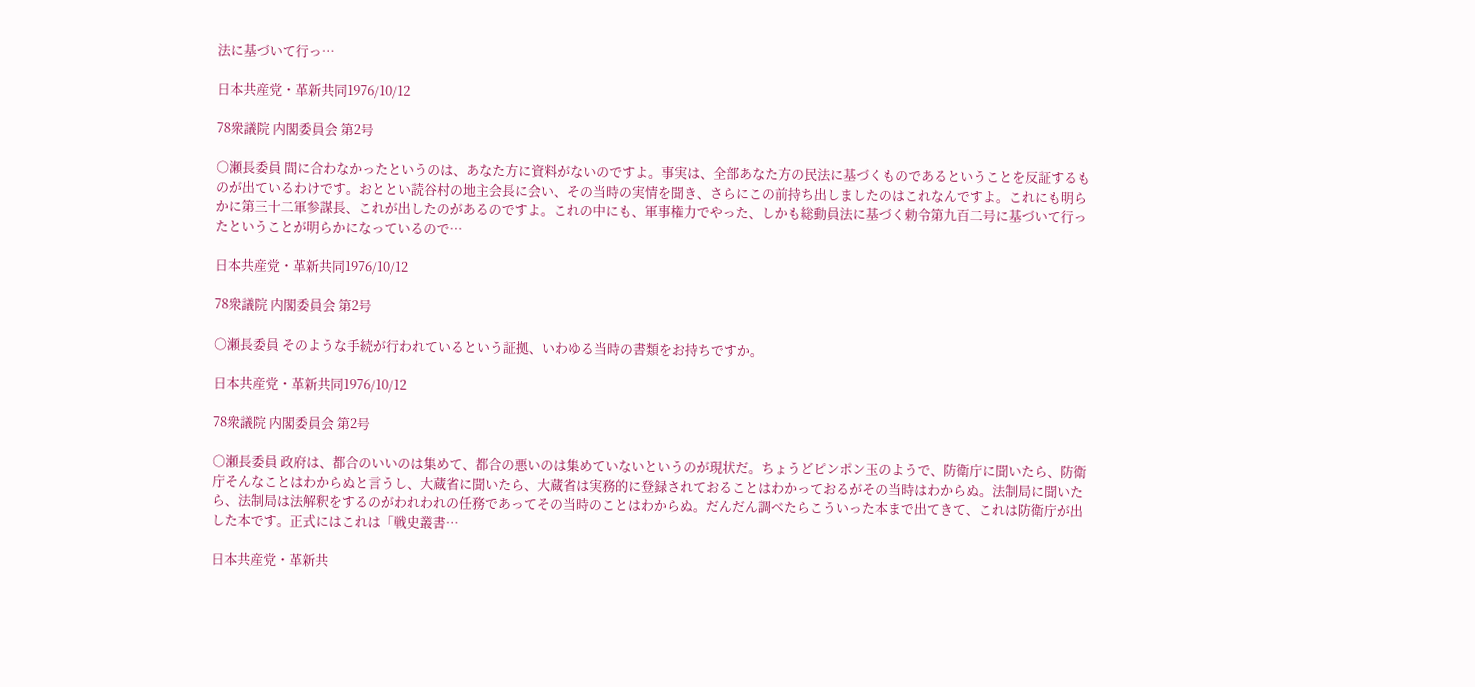法に基づいて行っ…

日本共産党・革新共同1976/10/12

78衆議院 内閣委員会 第2号

○瀬長委員 間に合わなかったというのは、あなた方に資料がないのですよ。事実は、全部あなた方の民法に基づくものであるということを反証するものが出ているわけです。おととい読谷村の地主会長に会い、その当時の実情を聞き、さらにこの前持ち出しましたのはこれなんですよ。これにも明らかに第三十二軍参謀長、これが出したのがあるのですよ。これの中にも、軍事権力でやった、しかも総動員法に基づく勅令第九百二号に基づいて行ったということが明らかになっているので…

日本共産党・革新共同1976/10/12

78衆議院 内閣委員会 第2号

○瀬長委員 そのような手続が行われているという証拠、いわゆる当時の書類をお持ちですか。

日本共産党・革新共同1976/10/12

78衆議院 内閣委員会 第2号

○瀬長委員 政府は、都合のいいのは集めて、都合の悪いのは集めていないというのが現状だ。ちょうどピンポン玉のようで、防衛庁に聞いたら、防衛庁そんなことはわからぬと言うし、大蔵省に聞いたら、大蔵省は実務的に登録されておることはわかっておるがその当時はわからぬ。法制局に聞いたら、法制局は法解釈をするのがわれわれの任務であってその当時のことはわからぬ。だんだん調べたらこういった本まで出てきて、これは防衛庁が出した本です。正式にはこれは「戦史叢書…

日本共産党・革新共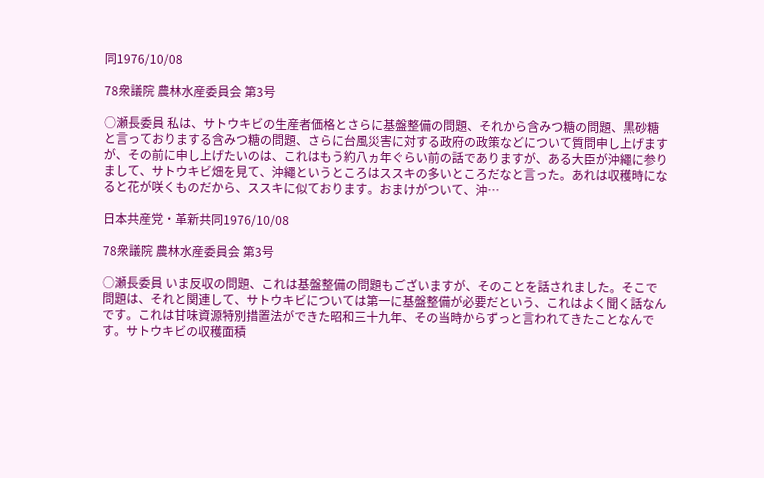同1976/10/08

78衆議院 農林水産委員会 第3号

○瀬長委員 私は、サトウキビの生産者価格とさらに基盤整備の問題、それから含みつ糖の問題、黒砂糖と言っておりまする含みつ糖の問題、さらに台風災害に対する政府の政策などについて質問申し上げますが、その前に申し上げたいのは、これはもう約八ヵ年ぐらい前の話でありますが、ある大臣が沖繩に参りまして、サトウキビ畑を見て、沖繩というところはススキの多いところだなと言った。あれは収穫時になると花が咲くものだから、ススキに似ております。おまけがついて、沖…

日本共産党・革新共同1976/10/08

78衆議院 農林水産委員会 第3号

○瀬長委員 いま反収の問題、これは基盤整備の問題もございますが、そのことを話されました。そこで問題は、それと関連して、サトウキビについては第一に基盤整備が必要だという、これはよく聞く話なんです。これは甘味資源特別措置法ができた昭和三十九年、その当時からずっと言われてきたことなんです。サトウキビの収穫面積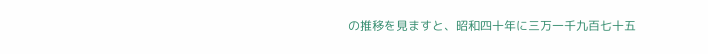の推移を見ますと、昭和四十年に三万一千九百七十五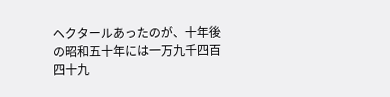ヘクタールあったのが、十年後の昭和五十年には一万九千四百四十九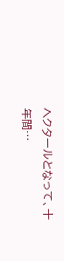ヘクタールとなって、十年間…